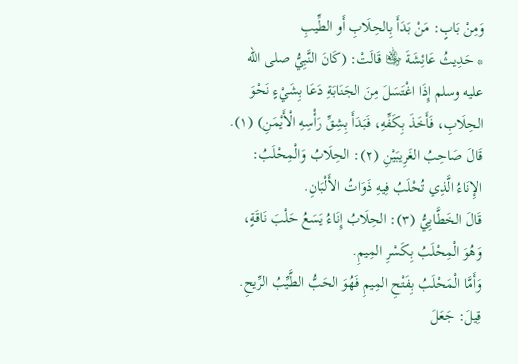وَمِنْ بَابٍ: مَنْ بَدَأَ بِالحِلَابِ أَو الطِّيبِ
* حَدِيثُ عَائِشَةَ ﵂ قَالَتْ: (كَانَ النَّبِيُّ صلى الله عليه وسلم إِذَا اغْتَسَلَ مِنَ الجَنَابَةِ دَعَا بِشَيْءٍ نَحْوَ الحِلَابِ، فَأَخَذَ بِكَفِّهِ، فَبَدَأَ بِشِقِّ رَأْسِهِ الْأَيْمَنِ) (١).
قَالَ صَاحِبُ الغَرِيبَيْنِ (٢): الحِلَابُ وَالْمِحْلَبُ: الإِنَاءُ الَّذِي تُحْلَبُ فِيهِ ذَوَاتُ الأَلْبَانِ.
قَالَ الخَطَّابِيُّ (٣): الحِلَابُ إِنَاءُ يَسَعُ حَلْبَ نَاقَةٍ، وَهُوَ الْمِحْلَبُ بِكَسْرِ المِيمِ.
وَأَمَّا الْمَحْلَبُ بِفَتْحِ المِيمِ فَهُوَ الحَبُّ الطَّيِّبُ الرِّيحِ.
قِيلَ: جَعَلَ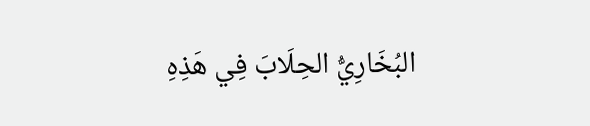البُخَارِيُّ الحِلَابَ فِي هَذِهِ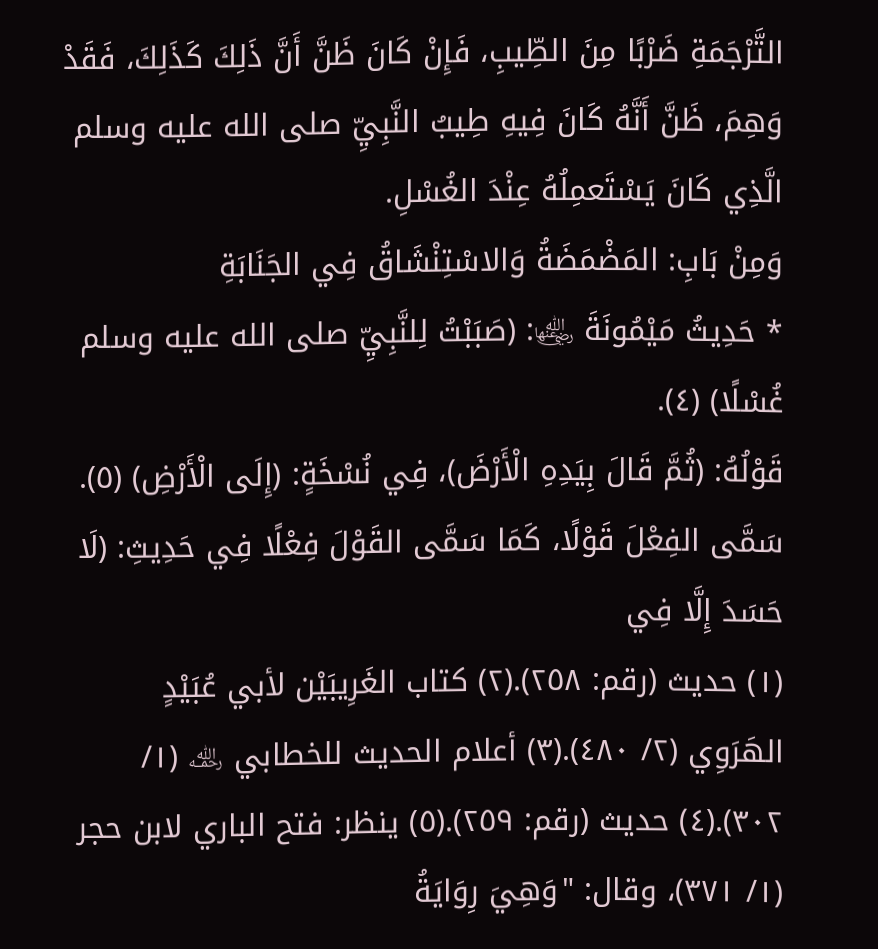التَّرْجَمَةِ ضَرْبًا مِنَ الطِّيبِ، فَإِنْ كَانَ ظَنَّ أَنَّ ذَلِكَ كَذَلِكَ، فَقَدْ وَهِمَ، ظَنَّ أَنَّهُ كَانَ فِيهِ طِيبُ النَّبِيِّ صلى الله عليه وسلم الَّذِي كَانَ يَسْتَعمِلُهُ عِنْدَ الغُسْلِ.
وَمِنْ بَابِ: المَضْمَضَةُ وَالاسْتِنْشَاقُ فِي الجَنَابَةِ
* حَدِيثُ مَيْمُونَةَ ﵂: (صَبَبْتُ لِلنَّبِيِّ صلى الله عليه وسلم غُسْلًا) (٤).
قَوْلُهُ: (ثُمَّ قَالَ بِيَدِهِ الْأَرْضَ)، فِي نُسْخَةٍ: (إِلَى الْأَرْضِ) (٥).
سَمَّى الفِعْلَ قَوْلًا، كَمَا سَمَّى القَوْلَ فِعْلًا فِي حَدِيثِ: (لَا حَسَدَ إِلَّا فِي
(١) حديث (رقم: ٢٥٨).(٢) كتاب الغَرِيبَيْن لأبي عُبَيْدٍ الهَرَوِي (٢/ ٤٨٠).(٣) أعلام الحديث للخطابي ﵀ (١/ ٣٠٢).(٤) حديث (رقم: ٢٥٩).(٥) ينظر: فتح الباري لابن حجر (١/ ٣٧١)، وقال: "وَهِيَ رِوَايَةُ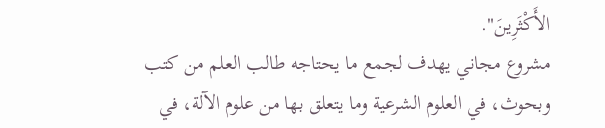الأَكْثَرِينَ".
مشروع مجاني يهدف لجمع ما يحتاجه طالب العلم من كتب وبحوث، في العلوم الشرعية وما يتعلق بها من علوم الآلة، في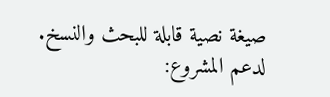صيغة نصية قابلة للبحث والنسخ.
لدعم المشروع: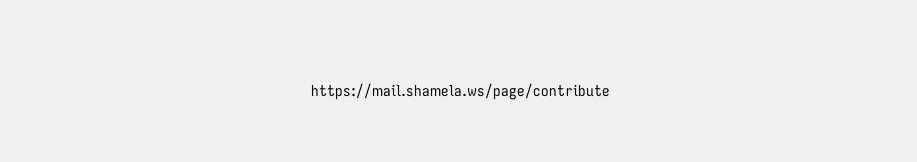https://mail.shamela.ws/page/contribute